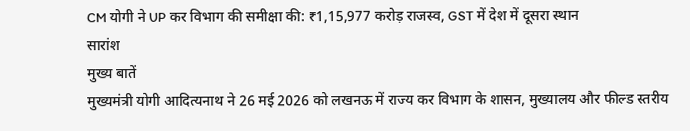CM योगी ने UP कर विभाग की समीक्षा की: ₹1,15,977 करोड़ राजस्व, GST में देश में दूसरा स्थान
सारांश
मुख्य बातें
मुख्यमंत्री योगी आदित्यनाथ ने 26 मई 2026 को लखनऊ में राज्य कर विभाग के शासन, मुख्यालय और फील्ड स्तरीय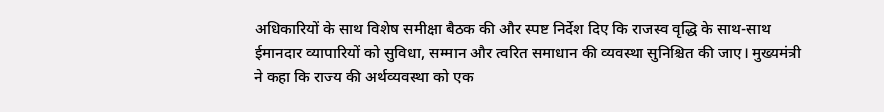अधिकारियों के साथ विशेष समीक्षा बैठक की और स्पष्ट निर्देश दिए कि राजस्व वृद्धि के साथ-साथ ईमानदार व्यापारियों को सुविधा, सम्मान और त्वरित समाधान की व्यवस्था सुनिश्चित की जाए। मुख्यमंत्री ने कहा कि राज्य की अर्थव्यवस्था को एक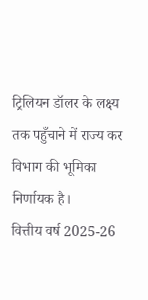ट्रिलियन डॉलर के लक्ष्य तक पहुँचाने में राज्य कर विभाग की भूमिका निर्णायक है।
वित्तीय वर्ष 2025-26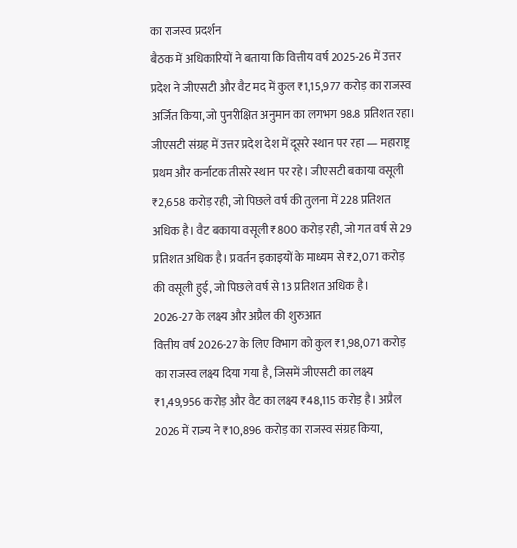का राजस्व प्रदर्शन
बैठक में अधिकारियों ने बताया कि वित्तीय वर्ष 2025-26 में उत्तर प्रदेश ने जीएसटी और वैट मद में कुल ₹1,15,977 करोड़ का राजस्व अर्जित किया, जो पुनरीक्षित अनुमान का लगभग 98.8 प्रतिशत रहा। जीएसटी संग्रह में उत्तर प्रदेश देश में दूसरे स्थान पर रहा — महाराष्ट्र प्रथम और कर्नाटक तीसरे स्थान पर रहे। जीएसटी बकाया वसूली ₹2,658 करोड़ रही, जो पिछले वर्ष की तुलना में 228 प्रतिशत अधिक है। वैट बकाया वसूली ₹800 करोड़ रही, जो गत वर्ष से 29 प्रतिशत अधिक है। प्रवर्तन इकाइयों के माध्यम से ₹2,071 करोड़ की वसूली हुई, जो पिछले वर्ष से 13 प्रतिशत अधिक है।
2026-27 के लक्ष्य और अप्रैल की शुरुआत
वित्तीय वर्ष 2026-27 के लिए विभाग को कुल ₹1,98,071 करोड़ का राजस्व लक्ष्य दिया गया है, जिसमें जीएसटी का लक्ष्य ₹1,49,956 करोड़ और वैट का लक्ष्य ₹48,115 करोड़ है। अप्रैल 2026 में राज्य ने ₹10,896 करोड़ का राजस्व संग्रह किया,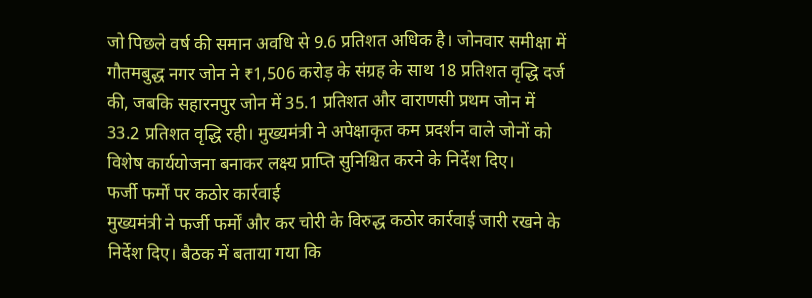जो पिछले वर्ष की समान अवधि से 9.6 प्रतिशत अधिक है। जोनवार समीक्षा में गौतमबुद्ध नगर जोन ने ₹1,506 करोड़ के संग्रह के साथ 18 प्रतिशत वृद्धि दर्ज की, जबकि सहारनपुर जोन में 35.1 प्रतिशत और वाराणसी प्रथम जोन में 33.2 प्रतिशत वृद्धि रही। मुख्यमंत्री ने अपेक्षाकृत कम प्रदर्शन वाले जोनों को विशेष कार्ययोजना बनाकर लक्ष्य प्राप्ति सुनिश्चित करने के निर्देश दिए।
फर्जी फर्मों पर कठोर कार्रवाई
मुख्यमंत्री ने फर्जी फर्मों और कर चोरी के विरुद्ध कठोर कार्रवाई जारी रखने के निर्देश दिए। बैठक में बताया गया कि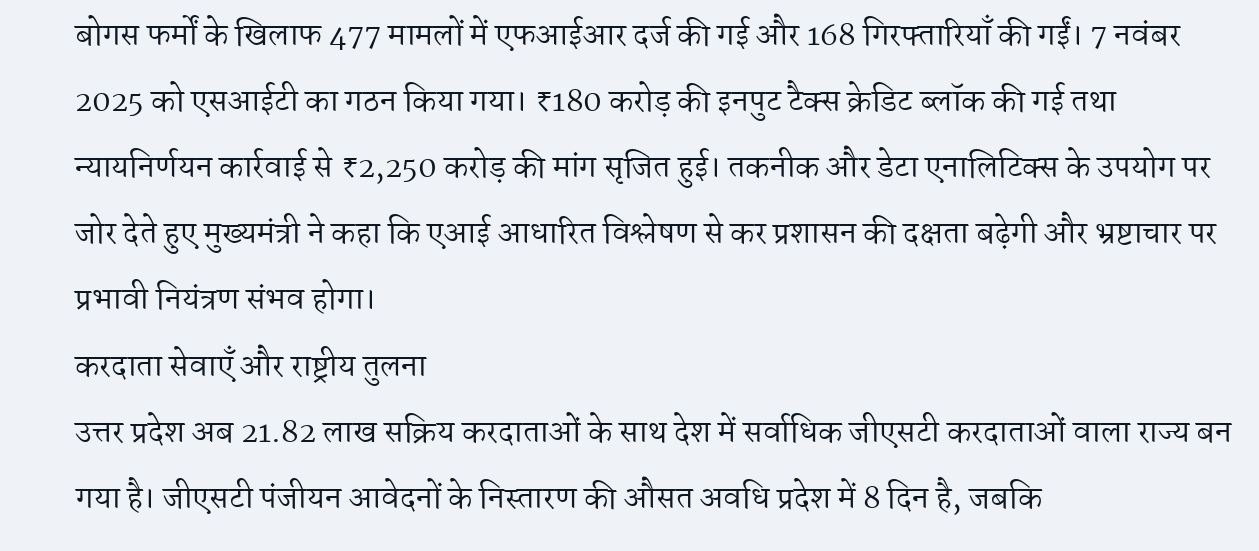बोगस फर्मों के खिलाफ 477 मामलों में एफआईआर दर्ज की गई और 168 गिरफ्तारियाँ की गईं। 7 नवंबर 2025 को एसआईटी का गठन किया गया। ₹180 करोड़ की इनपुट टैक्स क्रेडिट ब्लॉक की गई तथा न्यायनिर्णयन कार्रवाई से ₹2,250 करोड़ की मांग सृजित हुई। तकनीक और डेटा एनालिटिक्स के उपयोग पर जोर देते हुए मुख्यमंत्री ने कहा कि एआई आधारित विश्लेषण से कर प्रशासन की दक्षता बढ़ेगी और भ्रष्टाचार पर प्रभावी नियंत्रण संभव होगा।
करदाता सेवाएँ और राष्ट्रीय तुलना
उत्तर प्रदेश अब 21.82 लाख सक्रिय करदाताओं के साथ देश में सर्वाधिक जीएसटी करदाताओं वाला राज्य बन गया है। जीएसटी पंजीयन आवेदनों के निस्तारण की औसत अवधि प्रदेश में 8 दिन है, जबकि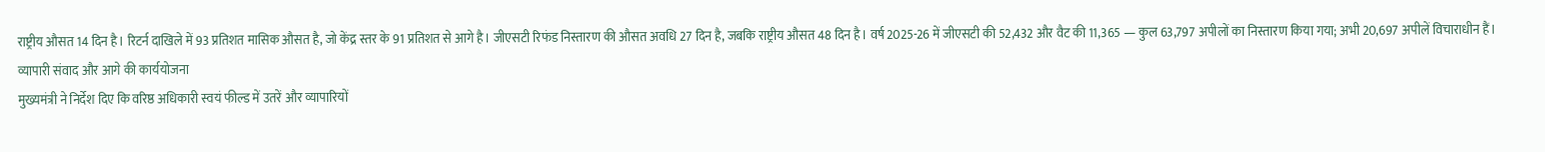राष्ट्रीय औसत 14 दिन है। रिटर्न दाखिले में 93 प्रतिशत मासिक औसत है, जो केंद्र स्तर के 91 प्रतिशत से आगे है। जीएसटी रिफंड निस्तारण की औसत अवधि 27 दिन है, जबकि राष्ट्रीय औसत 48 दिन है। वर्ष 2025-26 में जीएसटी की 52,432 और वैट की 11,365 — कुल 63,797 अपीलों का निस्तारण किया गया; अभी 20,697 अपीलें विचाराधीन हैं।
व्यापारी संवाद और आगे की कार्ययोजना
मुख्यमंत्री ने निर्देश दिए कि वरिष्ठ अधिकारी स्वयं फील्ड में उतरें और व्यापारियों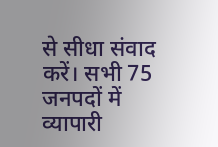से सीधा संवाद करें। सभी 75 जनपदों में व्यापारी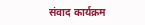संवाद कार्यक्रम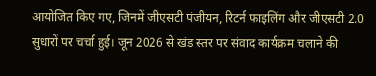आयोजित किए गए, जिनमें जीएसटी पंजीयन, रिटर्न फाइलिंग और जीएसटी 2.0 सुधारों पर चर्चा हुई। जून 2026 से खंड स्तर पर संवाद कार्यक्रम चलाने की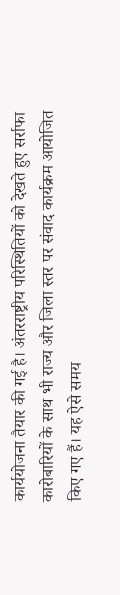कार्ययोजना तैयार की गई है। अंतरराष्ट्रीय परिस्थितियों को देखते हुए सर्राफा कारोबारियों के साथ भी राज्य और जिला स्तर पर संवाद कार्यक्रम आयोजित किए गए हैं। यह ऐसे समय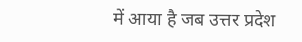में आया है जब उत्तर प्रदेश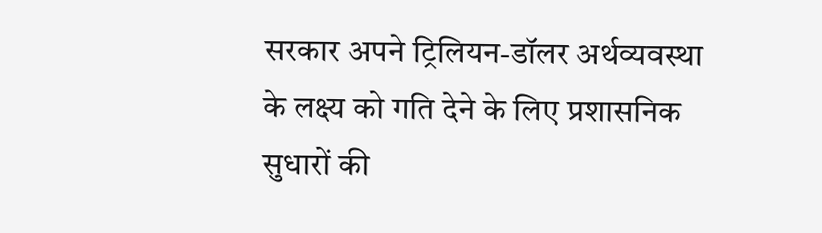सरकार अपने ट्रिलियन-डॉलर अर्थव्यवस्था के लक्ष्य को गति देने के लिए प्रशासनिक सुधारों की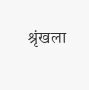श्रृंखला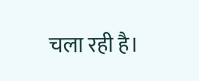चला रही है।